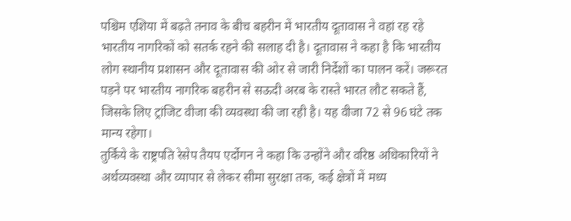पश्चिम एशिया में बढ़ते तनाव के बीच बहरीन में भारतीय दूतावास ने वहां रह रहे भारतीय नागरिकों को सतर्क रहने की सलाह दी है। दूतावास ने कहा है कि भारतीय लोग स्थानीय प्रशासन और दूतावास की ओर से जारी निर्देशों का पालन करें। जरूरत पड़ने पर भारतीय नागरिक बहरीन से सऊदी अरब के रास्ते भारत लौट सकते हैं, जिसके लिए ट्रांजिट वीजा की व्यवस्था की जा रही है। यह वीजा 72 से 96 घंटे तक मान्य रहेगा।
तुर्किये के राष्ट्रपति रेसेप तैयप एर्दोगन ने कहा कि उन्होंने और वरिष्ठ अधिकारियों ने अर्थव्यवस्था और व्यापार से लेकर सीमा सुरक्षा तक, कई क्षेत्रों में मध्य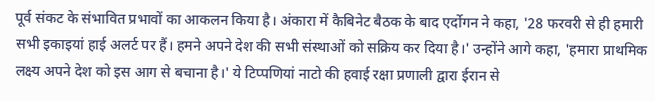पूर्व संकट के संभावित प्रभावों का आकलन किया है। अंकारा में कैबिनेट बैठक के बाद एर्दोगन ने कहा, '28 फरवरी से ही हमारी सभी इकाइयां हाई अलर्ट पर हैं। हमने अपने देश की सभी संस्थाओं को सक्रिय कर दिया है।' उन्होंने आगे कहा, 'हमारा प्राथमिक लक्ष्य अपने देश को इस आग से बचाना है।' ये टिप्पणियां नाटो की हवाई रक्षा प्रणाली द्वारा ईरान से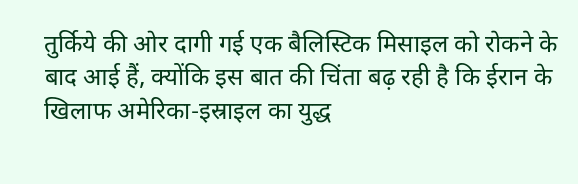तुर्किये की ओर दागी गई एक बैलिस्टिक मिसाइल को रोकने के बाद आई हैं, क्योंकि इस बात की चिंता बढ़ रही है कि ईरान के खिलाफ अमेरिका-इस्राइल का युद्ध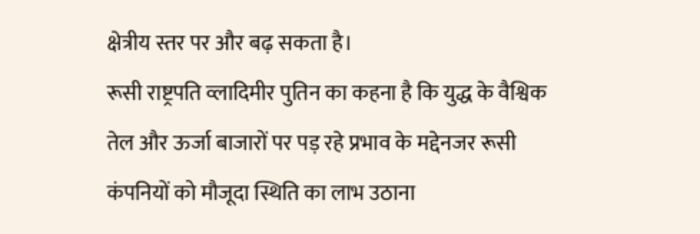क्षेत्रीय स्तर पर और बढ़ सकता है।
रूसी राष्ट्रपति व्लादिमीर पुतिन का कहना है कि युद्ध के वैश्विक तेल और ऊर्जा बाजारों पर पड़ रहे प्रभाव के मद्देनजर रूसी कंपनियों को मौजूदा स्थिति का लाभ उठाना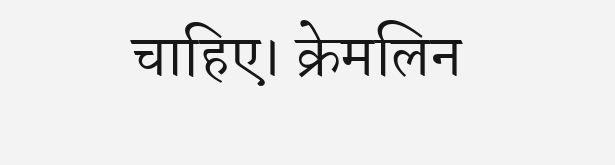चाहिए। क्रेमलिन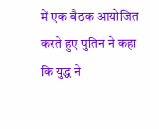में एक बैठक आयोजित करते हुए पुतिन ने कहा कि युद्ध ने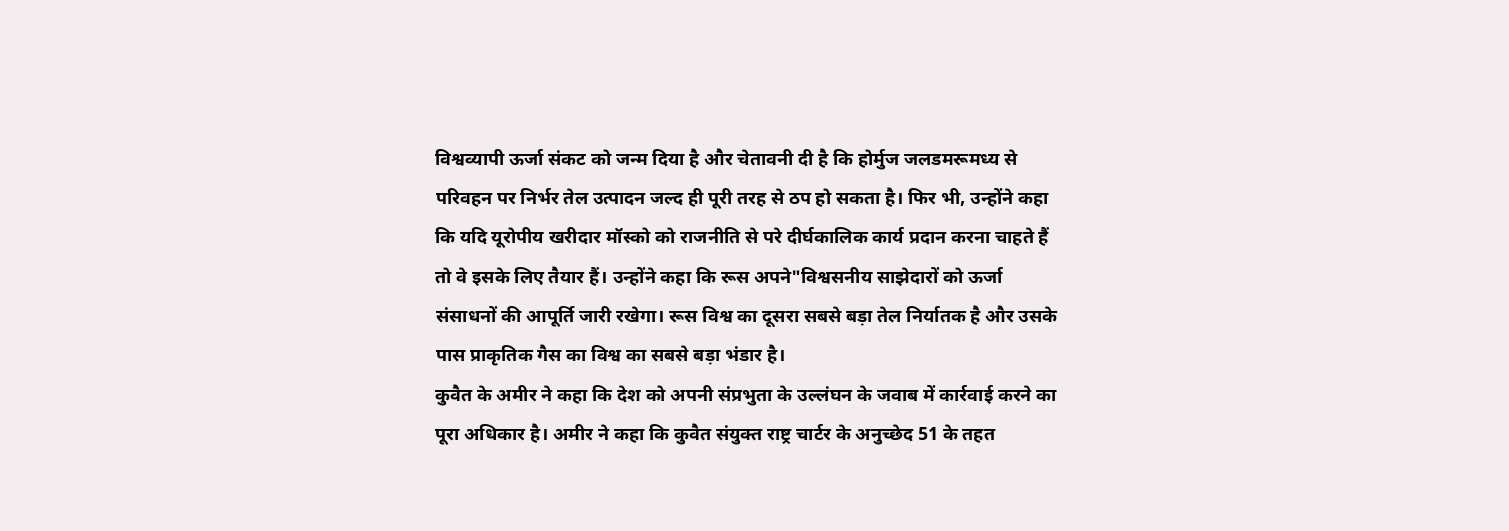विश्वव्यापी ऊर्जा संकट को जन्म दिया है और चेतावनी दी है कि होर्मुज जलडमरूमध्य से परिवहन पर निर्भर तेल उत्पादन जल्द ही पूरी तरह से ठप हो सकता है। फिर भी, उन्होंने कहा कि यदि यूरोपीय खरीदार मॉस्को को राजनीति से परे दीर्घकालिक कार्य प्रदान करना चाहते हैं तो वे इसके लिए तैयार हैं। उन्होंने कहा कि रूस अपने"विश्वसनीय साझेदारों को ऊर्जा संसाधनों की आपूर्ति जारी रखेगा। रूस विश्व का दूसरा सबसे बड़ा तेल निर्यातक है और उसके पास प्राकृतिक गैस का विश्व का सबसे बड़ा भंडार है।
कुवैत के अमीर ने कहा कि देश को अपनी संप्रभुता के उल्लंघन के जवाब में कार्रवाई करने का पूरा अधिकार है। अमीर ने कहा कि कुवैत संयुक्त राष्ट्र चार्टर के अनुच्छेद 51 के तहत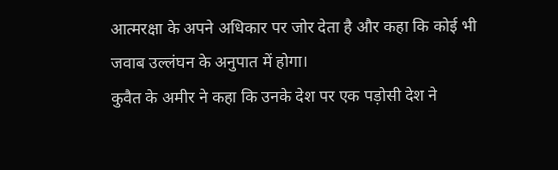आत्मरक्षा के अपने अधिकार पर जोर देता है और कहा कि कोई भी जवाब उल्लंघन के अनुपात में होगा।
कुवैत के अमीर ने कहा कि उनके देश पर एक पड़ोसी देश ने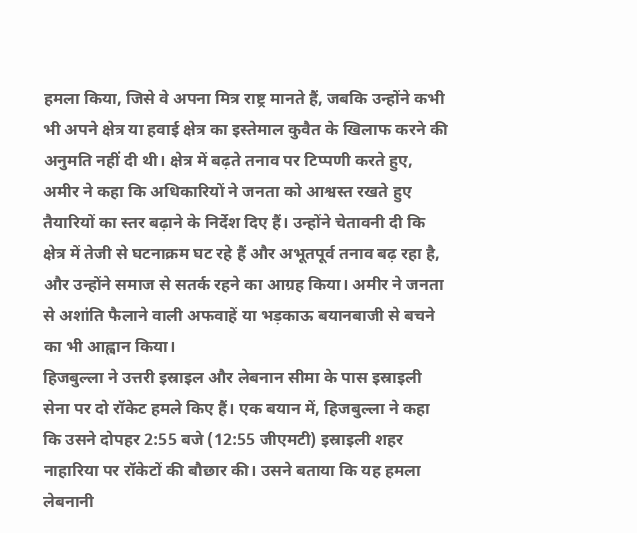हमला किया, जिसे वे अपना मित्र राष्ट्र मानते हैं, जबकि उन्होंने कभी भी अपने क्षेत्र या हवाई क्षेत्र का इस्तेमाल कुवैत के खिलाफ करने की अनुमति नहीं दी थी। क्षेत्र में बढ़ते तनाव पर टिप्पणी करते हुए, अमीर ने कहा कि अधिकारियों ने जनता को आश्वस्त रखते हुए तैयारियों का स्तर बढ़ाने के निर्देश दिए हैं। उन्होंने चेतावनी दी कि क्षेत्र में तेजी से घटनाक्रम घट रहे हैं और अभूतपूर्व तनाव बढ़ रहा है, और उन्होंने समाज से सतर्क रहने का आग्रह किया। अमीर ने जनता से अशांति फैलाने वाली अफवाहें या भड़काऊ बयानबाजी से बचने का भी आह्वान किया।
हिजबुल्ला ने उत्तरी इस्राइल और लेबनान सीमा के पास इस्राइली सेना पर दो रॉकेट हमले किए हैं। एक बयान में, हिजबुल्ला ने कहा कि उसने दोपहर 2:55 बजे (12:55 जीएमटी) इस्राइली शहर नाहारिया पर रॉकेटों की बौछार की। उसने बताया कि यह हमला लेबनानी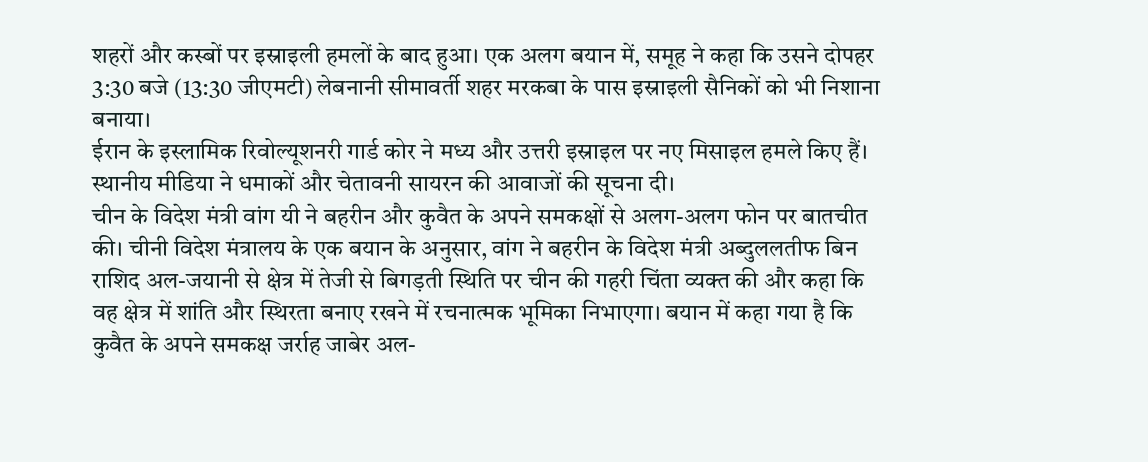शहरों और कस्बों पर इस्राइली हमलों के बाद हुआ। एक अलग बयान में, समूह ने कहा कि उसने दोपहर 3:30 बजे (13:30 जीएमटी) लेबनानी सीमावर्ती शहर मरकबा के पास इस्राइली सैनिकों को भी निशाना बनाया।
ईरान के इस्लामिक रिवोल्यूशनरी गार्ड कोर ने मध्य और उत्तरी इस्राइल पर नए मिसाइल हमले किए हैं। स्थानीय मीडिया ने धमाकों और चेतावनी सायरन की आवाजों की सूचना दी।
चीन के विदेश मंत्री वांग यी ने बहरीन और कुवैत के अपने समकक्षों से अलग-अलग फोन पर बातचीत की। चीनी विदेश मंत्रालय के एक बयान के अनुसार, वांग ने बहरीन के विदेश मंत्री अब्दुललतीफ बिन राशिद अल-जयानी से क्षेत्र में तेजी से बिगड़ती स्थिति पर चीन की गहरी चिंता व्यक्त की और कहा कि वह क्षेत्र में शांति और स्थिरता बनाए रखने में रचनात्मक भूमिका निभाएगा। बयान में कहा गया है कि कुवैत के अपने समकक्ष जर्राह जाबेर अल-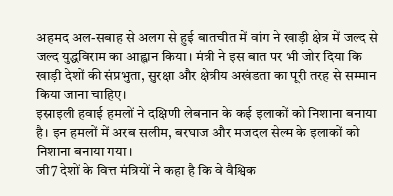अहमद अल-सबाह से अलग से हुई बातचीत में वांग ने खाड़ी क्षेत्र में जल्द से जल्द युद्धविराम का आह्वान किया। मंत्री ने इस बात पर भी जोर दिया कि खाड़ी देशों की संप्रभुता, सुरक्षा और क्षेत्रीय अखंडता का पूरी तरह से सम्मान किया जाना चाहिए।
इस्राइली हवाई हमलों ने दक्षिणी लेबनान के कई इलाकों को निशाना बनाया है। इन हमलों में अरब सलीम, बरघाज और मजदल सेल्म के इलाकों को निशाना बनाया गया।
जी7 देशों के वित्त मंत्रियों ने कहा है कि वे वैश्विक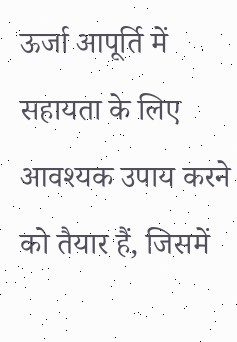ऊर्जा आपूर्ति में सहायता के लिए आवश्यक उपाय करने को तैयार हैं, जिसमें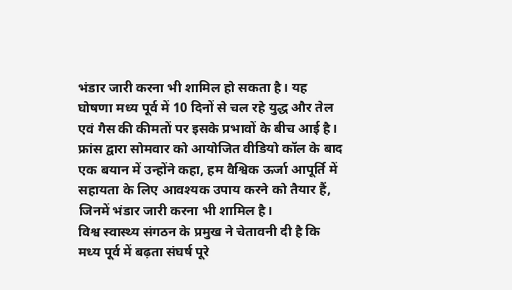भंडार जारी करना भी शामिल हो सकता है। यह घोषणा मध्य पूर्व में 10 दिनों से चल रहे युद्ध और तेल एवं गैस की कीमतों पर इसके प्रभावों के बीच आई है। फ्रांस द्वारा सोमवार को आयोजित वीडियो कॉल के बाद एक बयान में उन्होंने कहा, हम वैश्विक ऊर्जा आपूर्ति में सहायता के लिए आवश्यक उपाय करने को तैयार हैं, जिनमें भंडार जारी करना भी शामिल है।
विश्व स्वास्थ्य संगठन के प्रमुख ने चेतावनी दी है कि मध्य पूर्व में बढ़ता संघर्ष पूरे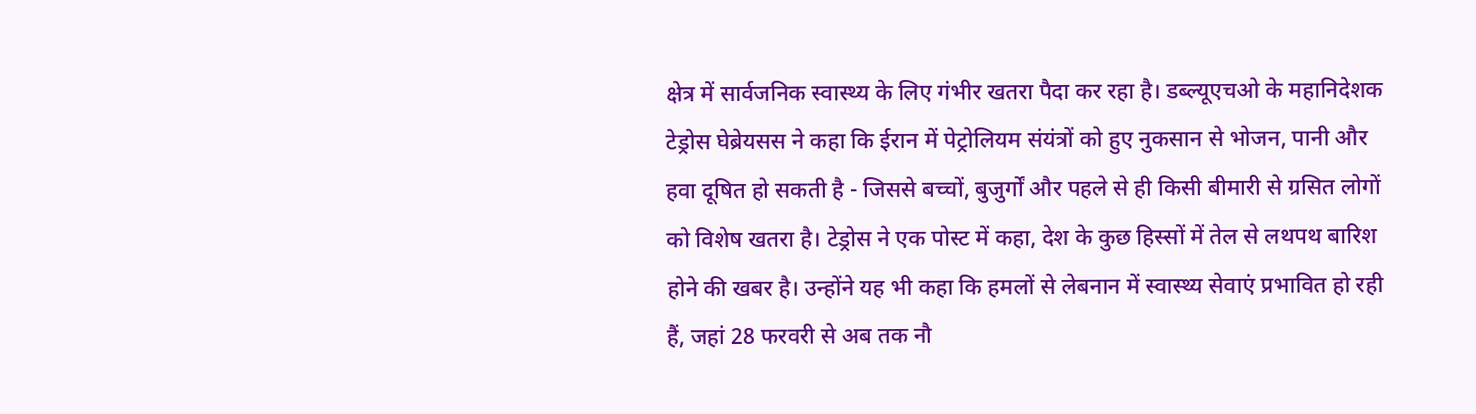क्षेत्र में सार्वजनिक स्वास्थ्य के लिए गंभीर खतरा पैदा कर रहा है। डब्ल्यूएचओ के महानिदेशक टेड्रोस घेब्रेयसस ने कहा कि ईरान में पेट्रोलियम संयंत्रों को हुए नुकसान से भोजन, पानी और हवा दूषित हो सकती है - जिससे बच्चों, बुजुर्गों और पहले से ही किसी बीमारी से ग्रसित लोगों को विशेष खतरा है। टेड्रोस ने एक पोस्ट में कहा, देश के कुछ हिस्सों में तेल से लथपथ बारिश होने की खबर है। उन्होंने यह भी कहा कि हमलों से लेबनान में स्वास्थ्य सेवाएं प्रभावित हो रही हैं, जहां 28 फरवरी से अब तक नौ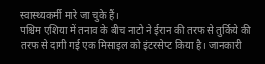स्वास्थ्यकर्मी मारे जा चुके हैं।
पश्चिम एशिया में तनाव के बीच नाटो ने ईरान की तरफ से तुर्किये की तरफ से दागी गई एक मिसाइल को इंटरसेप्ट किया है। जानकारी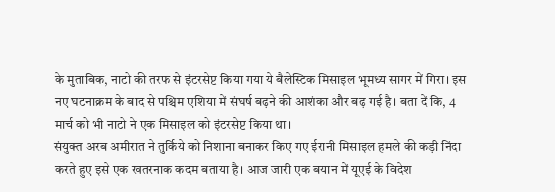के मुताबिक, नाटो की तरफ से इंटरसेप्ट किया गया ये बैलेस्टिक मिसाइल भूमध्य सागर में गिरा। इस नए घटनाक्रम के बाद से पश्चिम एशिया में संघर्ष बढ़ने की आशंका और बढ़ गई है। बता दें कि, 4 मार्च को भी नाटो ने एक मिसाइल को इंटरसेप्ट किया था।
संयुक्त अरब अमीरात ने तुर्किये को निशाना बनाकर किए गए ईरानी मिसाइल हमले की कड़ी निंदा करते हुए इसे एक खतरनाक कदम बताया है। आज जारी एक बयान में यूएई के विदेश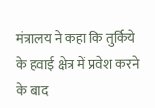मंत्रालय ने कहा कि तुर्किये के हवाई क्षेत्र में प्रवेश करने के बाद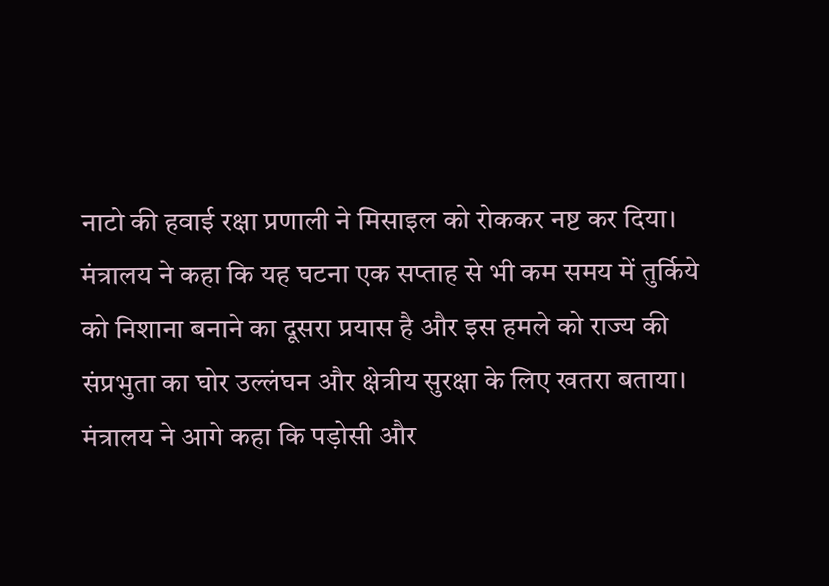नाटो की हवाई रक्षा प्रणाली ने मिसाइल को रोककर नष्ट कर दिया।
मंत्रालय ने कहा कि यह घटना एक सप्ताह से भी कम समय में तुर्किये को निशाना बनाने का दूसरा प्रयास है और इस हमले को राज्य की संप्रभुता का घोर उल्लंघन और क्षेत्रीय सुरक्षा के लिए खतरा बताया। मंत्रालय ने आगे कहा कि पड़ोसी और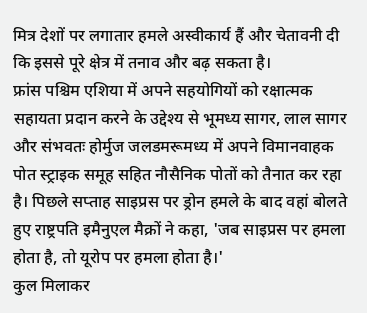मित्र देशों पर लगातार हमले अस्वीकार्य हैं और चेतावनी दी कि इससे पूरे क्षेत्र में तनाव और बढ़ सकता है।
फ्रांस पश्चिम एशिया में अपने सहयोगियों को रक्षात्मक सहायता प्रदान करने के उद्देश्य से भूमध्य सागर, लाल सागर और संभवतः होर्मुज जलडमरूमध्य में अपने विमानवाहक पोत स्ट्राइक समूह सहित नौसैनिक पोतों को तैनात कर रहा है। पिछले सप्ताह साइप्रस पर ड्रोन हमले के बाद वहां बोलते हुए राष्ट्रपति इमैनुएल मैक्रों ने कहा, 'जब साइप्रस पर हमला होता है, तो यूरोप पर हमला होता है।'
कुल मिलाकर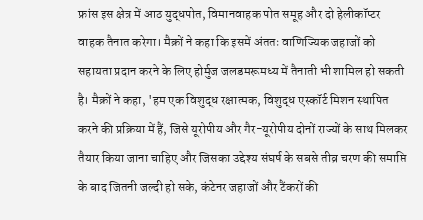फ्रांस इस क्षेत्र में आठ युद्धपोत, विमानवाहक पोत समूह और दो हेलीकॉप्टर वाहक तैनात करेगा। मैक्रों ने कहा कि इसमें अंततः वाणिज्यिक जहाजों को सहायता प्रदान करने के लिए होर्मुज जलडमरूमध्य में तैनाती भी शामिल हो सकती है। मैक्रों ने कहा, 'हम एक विशुद्ध रक्षात्मक, विशुद्ध एस्कॉर्ट मिशन स्थापित करने की प्रक्रिया में हैं, जिसे यूरोपीय और गैर-यूरोपीय दोनों राज्यों के साथ मिलकर तैयार किया जाना चाहिए और जिसका उद्देश्य संघर्ष के सबसे तीव्र चरण की समाप्ति के बाद जितनी जल्दी हो सके, कंटेनर जहाजों और टैंकरों की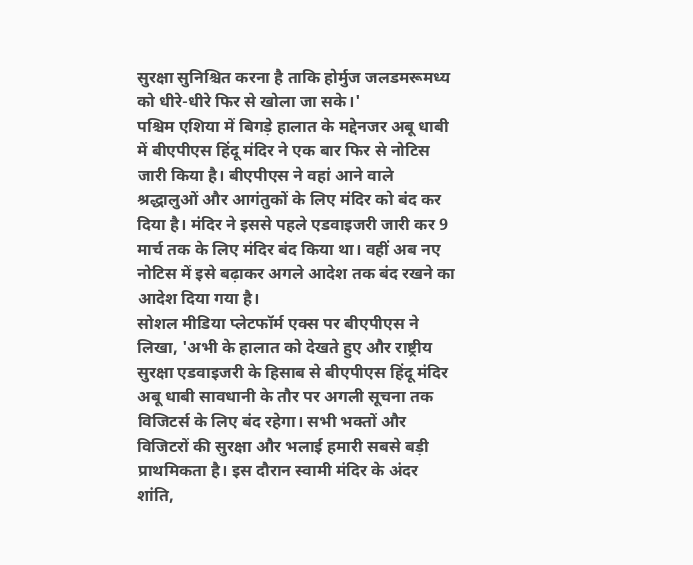सुरक्षा सुनिश्चित करना है ताकि होर्मुज जलडमरूमध्य को धीरे-धीरे फिर से खोला जा सके।'
पश्चिम एशिया में बिगड़े हालात के मद्देनजर अबू धाबी में बीएपीएस हिंदू मंदिर ने एक बार फिर से नोटिस जारी किया है। बीएपीएस ने वहां आने वाले श्रद्धालुओं और आगंतुकों के लिए मंदिर को बंद कर दिया है। मंदिर ने इससे पहले एडवाइजरी जारी कर 9 मार्च तक के लिए मंदिर बंद किया था। वहीं अब नए नोटिस में इसे बढ़ाकर अगले आदेश तक बंद रखने का आदेश दिया गया है।
सोशल मीडिया प्लेटफॉर्म एक्स पर बीएपीएस ने लिखा, 'अभी के हालात को देखते हुए और राष्ट्रीय सुरक्षा एडवाइजरी के हिसाब से बीएपीएस हिंदू मंदिर अबू धाबी सावधानी के तौर पर अगली सूचना तक विजिटर्स के लिए बंद रहेगा। सभी भक्तों और विजिटरों की सुरक्षा और भलाई हमारी सबसे बड़ी प्राथमिकता है। इस दौरान स्वामी मंदिर के अंदर शांति,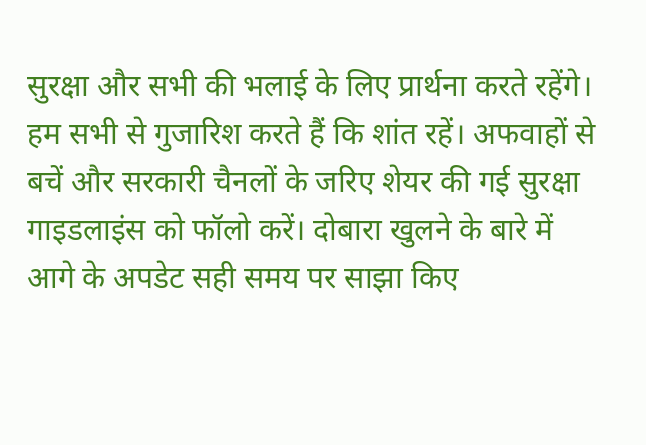सुरक्षा और सभी की भलाई के लिए प्रार्थना करते रहेंगे। हम सभी से गुजारिश करते हैं कि शांत रहें। अफवाहों से बचें और सरकारी चैनलों के जरिए शेयर की गई सुरक्षा गाइडलाइंस को फॉलो करें। दोबारा खुलने के बारे में आगे के अपडेट सही समय पर साझा किए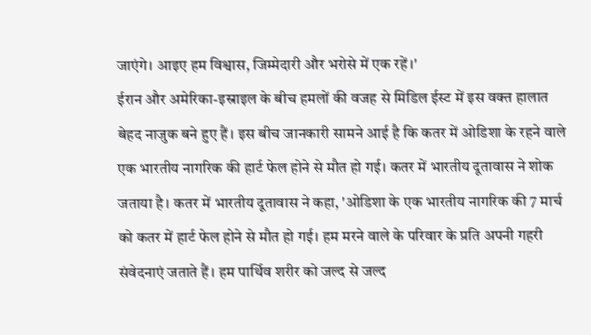जाएंगे। आइए हम विश्वास, जिम्मेदारी और भरोसे में एक रहें।'
ईरान और अमेरिका-इस्राइल के बीच हमलों की वजह से मिडिल ईस्ट में इस वक्त हालात बेहद नाजुक बने हुए हैं। इस बीच जानकारी सामने आई है कि कतर में ओडिशा के रहने वाले एक भारतीय नागरिक की हार्ट फेल होने से मौत हो गई। कतर में भारतीय दूतावास ने शोक जताया है। कतर में भारतीय दूतावास ने कहा, 'ओडिशा के एक भारतीय नागरिक की 7 मार्च को कतर में हार्ट फेल होने से मौत हो गई। हम मरने वाले के परिवार के प्रति अपनी गहरी संवेदनाएं जताते हैं। हम पार्थिव शरीर को जल्द से जल्द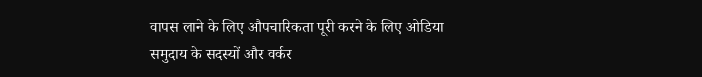वापस लाने के लिए औपचारिकता पूरी करने के लिए ओडिया समुदाय के सदस्यों और वर्कर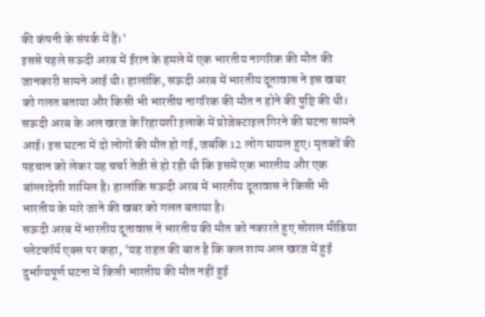की कंपनी के संपर्क में हैं।'
इससे पहले सऊदी अरब में ईरान के हमले में एक भारतीय नागरिक की मौत की जानकारी सामने आई थी। हालांकि, सऊदी अरब में भारतीय दूतावास ने इस खबर को गलत बताया और किसी भी भारतीय नागरिक की मौत न होने की पुष्टि की थी। सऊदी अरब के अल खरज के रिहायशी इलाके में प्रोजेक्टाइल गिरने की घटना सामने आई। इस घटना में दो लोगों की मौत हो गई, जबकि 12 लोग घायल हुए। मृतकों की पहचान को लेकर यह चर्चा तेजी से हो रही थी कि इसमें एक भारतीय और एक बांग्लादेशी शामिल है। हालांकि सऊदी अरब में भारतीय दूतावास ने किसी भी भारतीय के मारे जाने की खबर को गलत बताया है।
सऊदी अरब में भारतीय दूतावास ने भारतीय की मौत को नकारते हुए सोशल मीडिया प्लेटफॉर्म एक्स पर कहा, 'यह राहत की बात है कि कल शाम अल खरज में हुई दुर्भाग्यपूर्ण घटना में किसी भारतीय की मौत नहीं हुई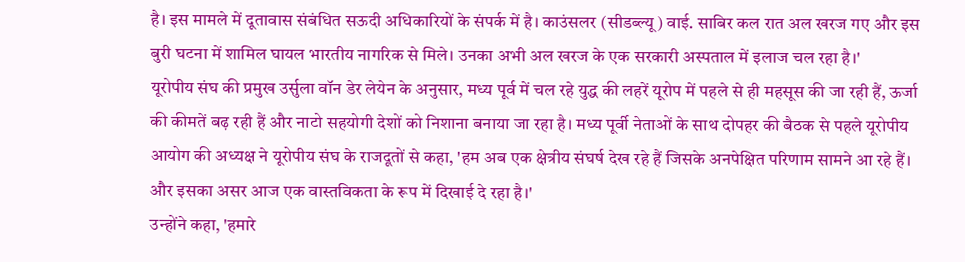है। इस मामले में दूतावास संबंधित सऊदी अधिकारियों के संपर्क में है। काउंसलर (सीडब्ल्यू) वाई. साबिर कल रात अल खरज गए और इस बुरी घटना में शामिल घायल भारतीय नागरिक से मिले। उनका अभी अल खरज के एक सरकारी अस्पताल में इलाज चल रहा है।'
यूरोपीय संघ की प्रमुख उर्सुला वॉन डेर लेयेन के अनुसार, मध्य पूर्व में चल रहे युद्ध की लहरें यूरोप में पहले से ही महसूस की जा रही हैं, ऊर्जा की कीमतें बढ़ रही हैं और नाटो सहयोगी देशों को निशाना बनाया जा रहा है। मध्य पूर्वी नेताओं के साथ दोपहर की बैठक से पहले यूरोपीय आयोग की अध्यक्ष ने यूरोपीय संघ के राजदूतों से कहा, 'हम अब एक क्षेत्रीय संघर्ष देख रहे हैं जिसके अनपेक्षित परिणाम सामने आ रहे हैं। और इसका असर आज एक वास्तविकता के रूप में दिखाई दे रहा है।'
उन्होंने कहा, 'हमारे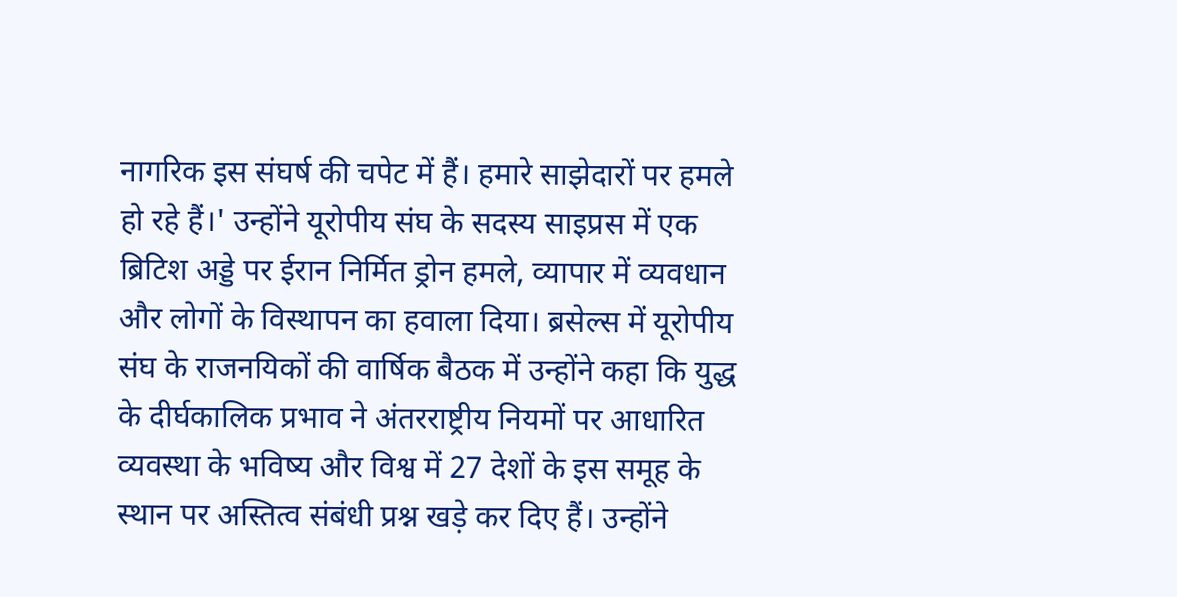नागरिक इस संघर्ष की चपेट में हैं। हमारे साझेदारों पर हमले हो रहे हैं।' उन्होंने यूरोपीय संघ के सदस्य साइप्रस में एक ब्रिटिश अड्डे पर ईरान निर्मित ड्रोन हमले, व्यापार में व्यवधान और लोगों के विस्थापन का हवाला दिया। ब्रसेल्स में यूरोपीय संघ के राजनयिकों की वार्षिक बैठक में उन्होंने कहा कि युद्ध के दीर्घकालिक प्रभाव ने अंतरराष्ट्रीय नियमों पर आधारित व्यवस्था के भविष्य और विश्व में 27 देशों के इस समूह के स्थान पर अस्तित्व संबंधी प्रश्न खड़े कर दिए हैं। उन्होंने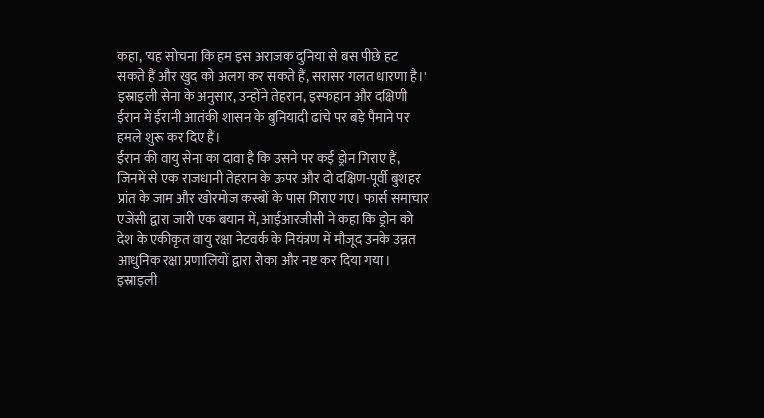कहा, 'यह सोचना कि हम इस अराजक दुनिया से बस पीछे हट सकते हैं और खुद को अलग कर सकते हैं, सरासर गलत धारणा है।'
इस्राइली सेना के अनुसार, उन्होंने तेहरान, इस्फहान और दक्षिणी ईरान में ईरानी आतंकी शासन के बुनियादी ढांचे पर बड़े पैमाने पर हमले शुरू कर दिए हैं।
ईरान की वायु सेना का दावा है कि उसने पर कई ड्रोन गिराए हैं, जिनमें से एक राजधानी तेहरान के ऊपर और दो दक्षिण-पूर्वी बुशहर प्रांत के जाम और खोरमोज कस्बों के पास गिराए गए। फार्स समाचार एजेंसी द्वारा जारी एक बयान में, आईआरजीसी ने कहा कि ड्रोन को देश के एकीकृत वायु रक्षा नेटवर्क के नियंत्रण में मौजूद उनके उन्नत आधुनिक रक्षा प्रणालियों द्वारा रोका और नष्ट कर दिया गया।
इस्राइली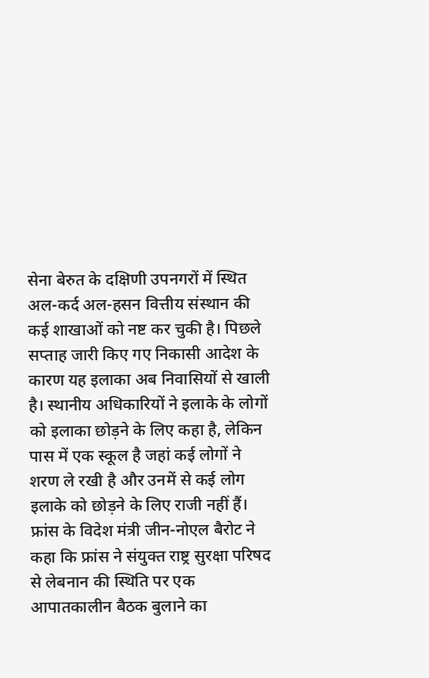सेना बेरुत के दक्षिणी उपनगरों में स्थित अल-कर्द अल-हसन वित्तीय संस्थान की कई शाखाओं को नष्ट कर चुकी है। पिछले सप्ताह जारी किए गए निकासी आदेश के कारण यह इलाका अब निवासियों से खाली है। स्थानीय अधिकारियों ने इलाके के लोगों को इलाका छोड़ने के लिए कहा है, लेकिन पास में एक स्कूल है जहां कई लोगों ने शरण ले रखी है और उनमें से कई लोग इलाके को छोड़ने के लिए राजी नहीं हैं।
फ्रांस के विदेश मंत्री जीन-नोएल बैरोट ने कहा कि फ्रांस ने संयुक्त राष्ट्र सुरक्षा परिषद से लेबनान की स्थिति पर एक आपातकालीन बैठक बुलाने का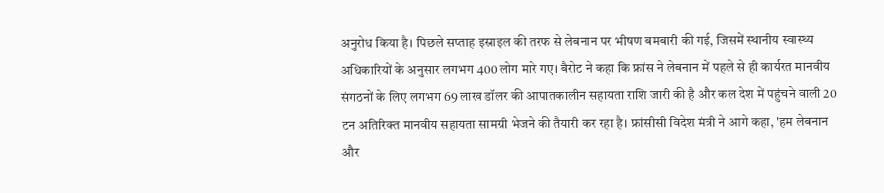अनुरोध किया है। पिछले सप्ताह इस्राइल की तरफ से लेबनान पर भीषण बमबारी की गई, जिसमें स्थानीय स्वास्थ्य अधिकारियों के अनुसार लगभग 400 लोग मारे गए। बैरोट ने कहा कि फ्रांस ने लेबनान में पहले से ही कार्यरत मानवीय संगठनों के लिए लगभग 69 लाख डॉलर की आपातकालीन सहायता राशि जारी की है और कल देश में पहुंचने वाली 20 टन अतिरिक्त मानवीय सहायता सामग्री भेजने की तैयारी कर रहा है। फ्रांसीसी विदेश मंत्री ने आगे कहा, 'हम लेबनान और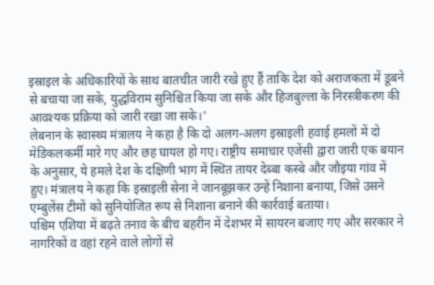इस्राइल के अधिकारियों के साथ बातचीत जारी रखे हुए हैं ताकि देश को अराजकता में डूबने से बचाया जा सके, युद्धविराम सुनिश्चित किया जा सके और हिजबुल्ला के निरस्त्रीकरण की आवश्यक प्रक्रिया को जारी रखा जा सके।'
लेबनान के स्वास्थ्य मंत्रालय ने कहा है कि दो अलग-अलग इस्राइली हवाई हमलों में दो मेडिकलकर्मी मारे गए और छह घायल हो गए। राष्ट्रीय समाचार एजेंसी द्वारा जारी एक बयान के अनुसार, ये हमले देश के दक्षिणी भाग में स्थित तायर देब्बा कस्बे और जौइया गांव में हुए। मंत्रालय ने कहा कि इस्राइली सेना ने जानबूझकर उन्हें निशाना बनाया, जिसे उसने एम्बुलेंस टीमों को सुनियोजित रूप से निशाना बनाने की कार्रवाई बताया।
पश्चिम एशिया में बढ़ते तनाव के बीच बहरीन में देशभर में सायरन बजाए गए और सरकार ने नागरिकों व वहां रहने वाले लोगों से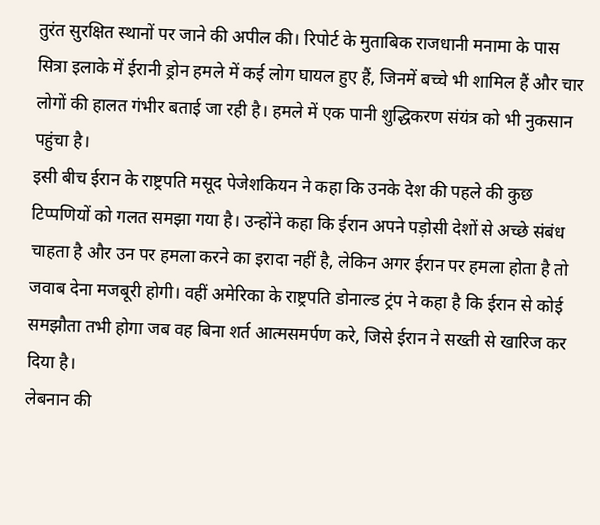तुरंत सुरक्षित स्थानों पर जाने की अपील की। रिपोर्ट के मुताबिक राजधानी मनामा के पास सित्रा इलाके में ईरानी ड्रोन हमले में कई लोग घायल हुए हैं, जिनमें बच्चे भी शामिल हैं और चार लोगों की हालत गंभीर बताई जा रही है। हमले में एक पानी शुद्धिकरण संयंत्र को भी नुकसान पहुंचा है।
इसी बीच ईरान के राष्ट्रपति मसूद पेजेशकियन ने कहा कि उनके देश की पहले की कुछ टिप्पणियों को गलत समझा गया है। उन्होंने कहा कि ईरान अपने पड़ोसी देशों से अच्छे संबंध चाहता है और उन पर हमला करने का इरादा नहीं है, लेकिन अगर ईरान पर हमला होता है तो जवाब देना मजबूरी होगी। वहीं अमेरिका के राष्ट्रपति डोनाल्ड ट्रंप ने कहा है कि ईरान से कोई समझौता तभी होगा जब वह बिना शर्त आत्मसमर्पण करे, जिसे ईरान ने सख्ती से खारिज कर दिया है।
लेबनान की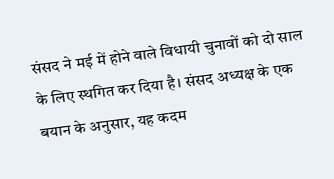संसद ने मई में होने वाले विधायी चुनावों को दो साल के लिए स्थगित कर दिया है। संसद अध्यक्ष के एक बयान के अनुसार, यह कदम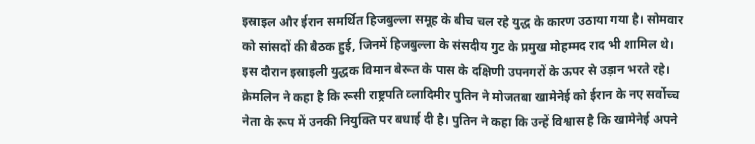इस्राइल और ईरान समर्थित हिजबुल्ला समूह के बीच चल रहे युद्ध के कारण उठाया गया है। सोमवार को सांसदों की बैठक हुई, जिनमें हिजबुल्ला के संसदीय गुट के प्रमुख मोहम्मद राद भी शामिल थे। इस दौरान इस्राइली युद्धक विमान बेरूत के पास के दक्षिणी उपनगरों के ऊपर से उड़ान भरते रहे।
क्रेमलिन ने कहा है कि रूसी राष्ट्रपति व्लादिमीर पुतिन ने मोजतबा खामेनेई को ईरान के नए सर्वोच्च नेता के रूप में उनकी नियुक्ति पर बधाई दी है। पुतिन ने कहा कि उन्हें विश्वास है कि खामेनेई अपने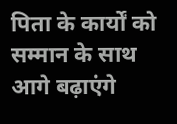पिता के कार्यों को सम्मान के साथ आगे बढ़ाएंगे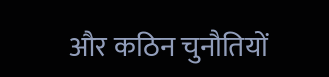और कठिन चुनौतियों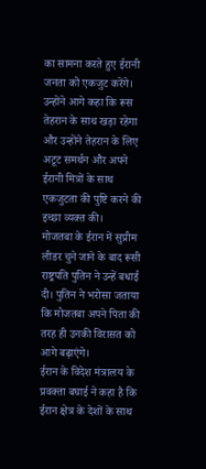का सामना करते हुए ईरानी जनता को एकजुट करेंगे। उन्होंने आगे कहा कि रूस तेहरान के साथ खड़ा रहेगा और उन्होंने तेहरान के लिए अटूट समर्थन और अपने ईरानी मित्रों के साथ एकजुटता की पुष्टि करने की इच्छा व्यक्त की।
मोजतबा के ईरान में सुप्रीम लीडर चुने जाने के बाद रूसी राष्ट्रपति पुतिन ने उन्हें बधाई दी। पुतिन ने भरोसा जताया कि मोजतबा अपने पिता की तरह ही उनकी विरासत को आगे बढ़ाएंगे।
ईरान के विदेश मंत्रालय के प्रवक्ता बघाई ने कहा है कि ईरान क्षेत्र के देशों के साथ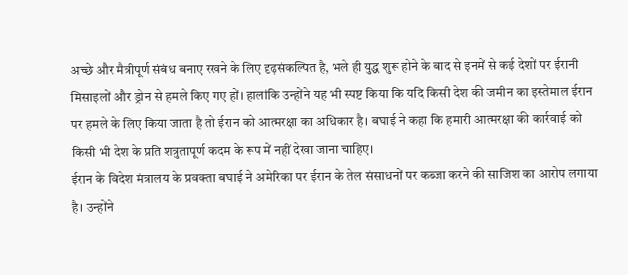अच्छे और मैत्रीपूर्ण संबंध बनाए रखने के लिए दृढ़संकल्पित है, भले ही युद्ध शुरू होने के बाद से इनमें से कई देशों पर ईरानी मिसाइलों और ड्रोन से हमले किए गए हों। हालांकि उन्होंने यह भी स्पष्ट किया कि यदि किसी देश की जमीन का इस्तेमाल ईरान पर हमले के लिए किया जाता है तो ईरान को आत्मरक्षा का अधिकार है। बघाई ने कहा कि हमारी आत्मरक्षा की कार्रवाई को किसी भी देश के प्रति शत्रुतापूर्ण कदम के रूप में नहीं देखा जाना चाहिए।
ईरान के विदेश मंत्रालय के प्रवक्ता बघाई ने अमेरिका पर ईरान के तेल संसाधनों पर कब्जा करने की साजिश का आरोप लगाया है। उन्होंने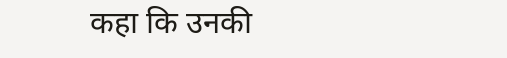कहा कि उनकी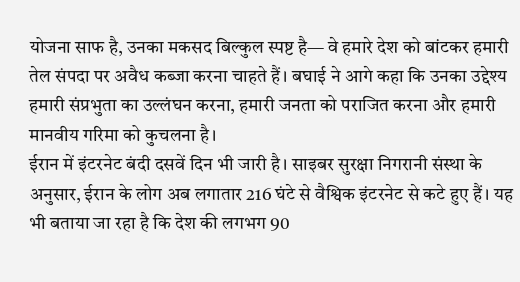योजना साफ है, उनका मकसद बिल्कुल स्पष्ट है— वे हमारे देश को बांटकर हमारी तेल संपदा पर अवैध कब्जा करना चाहते हैं। बघाई ने आगे कहा कि उनका उद्देश्य हमारी संप्रभुता का उल्लंघन करना, हमारी जनता को पराजित करना और हमारी मानवीय गरिमा को कुचलना है।
ईरान में इंटरनेट बंदी दसवें दिन भी जारी है। साइबर सुरक्षा निगरानी संस्था के अनुसार, ईरान के लोग अब लगातार 216 घंटे से वैश्विक इंटरनेट से कटे हुए हैं। यह भी बताया जा रहा है कि देश की लगभग 90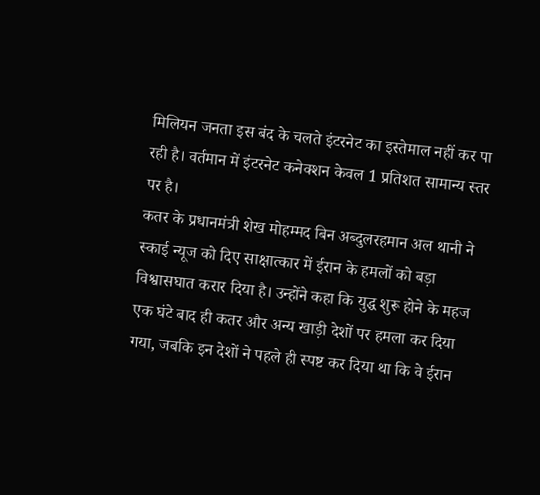मिलियन जनता इस बंद के चलते इंटरनेट का इस्तेमाल नहीं कर पा रही है। वर्तमान में इंटरनेट कनेक्शन केवल 1 प्रतिशत सामान्य स्तर पर है।
कतर के प्रधानमंत्री शेख मोहम्मद बिन अब्दुलरहमान अल थानी ने स्काई न्यूज को दिए साक्षात्कार में ईरान के हमलों को बड़ा विश्वासघात करार दिया है। उन्होंने कहा कि युद्ध शुरू होने के महज एक घंटे बाद ही कतर और अन्य खाड़ी देशों पर हमला कर दिया गया, जबकि इन देशों ने पहले ही स्पष्ट कर दिया था कि वे ईरान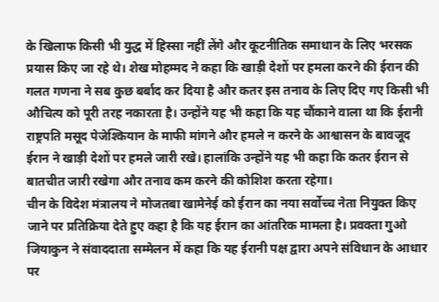के खिलाफ किसी भी युद्ध में हिस्सा नहीं लेंगे और कूटनीतिक समाधान के लिए भरसक प्रयास किए जा रहे थे। शेख मोहम्मद ने कहा कि खाड़ी देशों पर हमला करने की ईरान की गलत गणना ने सब कुछ बर्बाद कर दिया है और कतर इस तनाव के लिए दिए गए किसी भी औचित्य को पूरी तरह नकारता है। उन्होंने यह भी कहा कि यह चौंकाने वाला था कि ईरानी राष्ट्रपति मसूद पेजेश्कियान के माफी मांगने और हमले न करने के आश्वासन के बावजूद ईरान ने खाड़ी देशों पर हमले जारी रखे। हालांकि उन्होंने यह भी कहा कि कतर ईरान से बातचीत जारी रखेगा और तनाव कम करने की कोशिश करता रहेगा।
चीन के विदेश मंत्रालय ने मोजतबा खामेनेई को ईरान का नया सर्वोच्च नेता नियुक्त किए जाने पर प्रतिक्रिया देते हुए कहा है कि यह ईरान का आंतरिक मामला है। प्रवक्ता गुओ जियाकुन ने संवाददाता सम्मेलन में कहा कि यह ईरानी पक्ष द्वारा अपने संविधान के आधार पर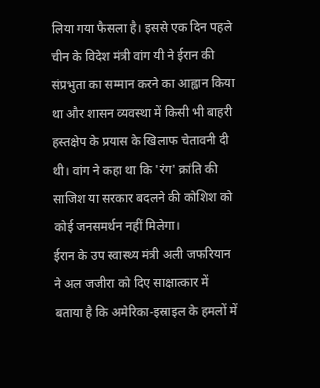लिया गया फैसला है। इससे एक दिन पहले चीन के विदेश मंत्री वांग यी ने ईरान की संप्रभुता का सम्मान करने का आह्वान किया था और शासन व्यवस्था में किसी भी बाहरी हस्तक्षेप के प्रयास के खिलाफ चेतावनी दी थी। वांग ने कहा था कि 'रंग' क्रांति की साजिश या सरकार बदलने की कोशिश को कोई जनसमर्थन नहीं मिलेगा।
ईरान के उप स्वास्थ्य मंत्री अली जफरियान ने अल जजीरा को दिए साक्षात्कार में बताया है कि अमेरिका-इस्राइल के हमलों में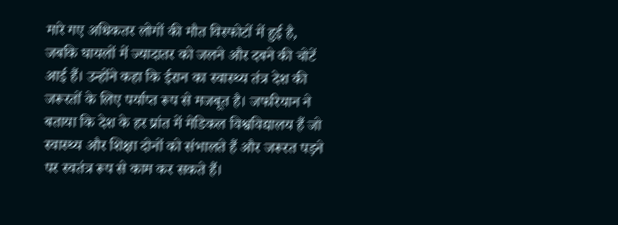मारे गए अधिकतर लोगों की मौत विस्फोटों में हुई है, जबकि घायलों में ज्यादातर को जलने और दबने की चोटें आई हैं। उन्होंने कहा कि ईरान का स्वास्थ्य तंत्र देश की जरूरतों के लिए पर्याप्त रूप से मजबूत है। जफरियान ने बताया कि देश के हर प्रांत में मेडिकल विश्वविद्यालय हैं जो स्वास्थ्य और शिक्षा दोनों को संभालते हैं और जरूरत पड़ने पर स्वतंत्र रूप से काम कर सकते हैं।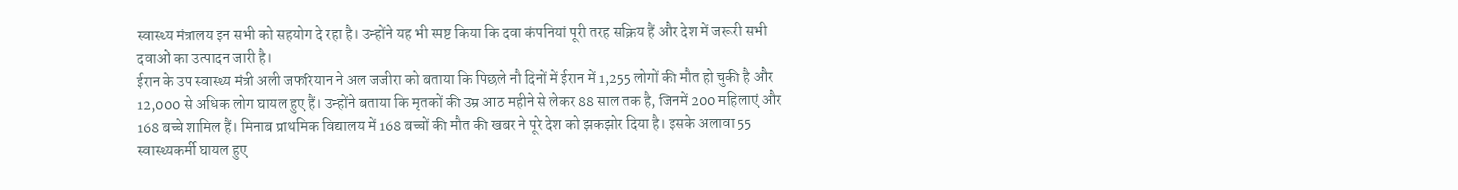स्वास्थ्य मंत्रालय इन सभी को सहयोग दे रहा है। उन्होंने यह भी स्पष्ट किया कि दवा कंपनियां पूरी तरह सक्रिय हैं और देश में जरूरी सभी दवाओं का उत्पादन जारी है।
ईरान के उप स्वास्थ्य मंत्री अली जफरियान ने अल जजीरा को बताया कि पिछले नौ दिनों में ईरान में 1,255 लोगों की मौत हो चुकी है और 12,000 से अधिक लोग घायल हुए हैं। उन्होंने बताया कि मृतकों की उम्र आठ महीने से लेकर 88 साल तक है, जिनमें 200 महिलाएं और 168 बच्चे शामिल हैं। मिनाब प्राथमिक विद्यालय में 168 बच्चों की मौत की खबर ने पूरे देश को झकझोर दिया है। इसके अलावा 55 स्वास्थ्यकर्मी घायल हुए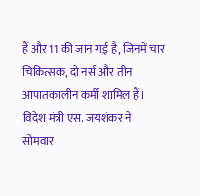हैं और 11 की जान गई है, जिनमें चार चिकित्सक, दो नर्स और तीन आपातकालीन कर्मी शामिल हैं।
विदेश मंत्री एस. जयशंकर ने सोमवार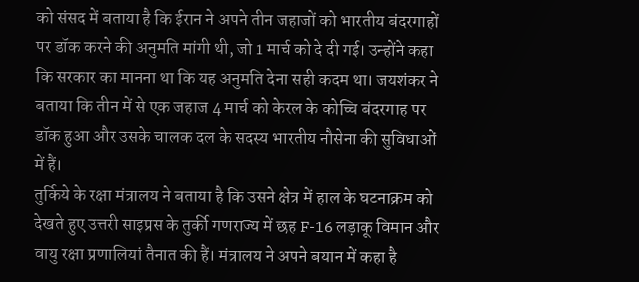को संसद में बताया है कि ईरान ने अपने तीन जहाजों को भारतीय बंदरगाहों पर डॉक करने की अनुमति मांगी थी, जो 1 मार्च को दे दी गई। उन्होंने कहा कि सरकार का मानना था कि यह अनुमति देना सही कदम था। जयशंकर ने बताया कि तीन में से एक जहाज 4 मार्च को केरल के कोच्चि बंदरगाह पर डॉक हुआ और उसके चालक दल के सदस्य भारतीय नौसेना की सुविधाओं में हैं।
तुर्किये के रक्षा मंत्रालय ने बताया है कि उसने क्षेत्र में हाल के घटनाक्रम को देखते हुए उत्तरी साइप्रस के तुर्की गणराज्य में छह F-16 लड़ाकू विमान और वायु रक्षा प्रणालियां तैनात की हैं। मंत्रालय ने अपने बयान में कहा है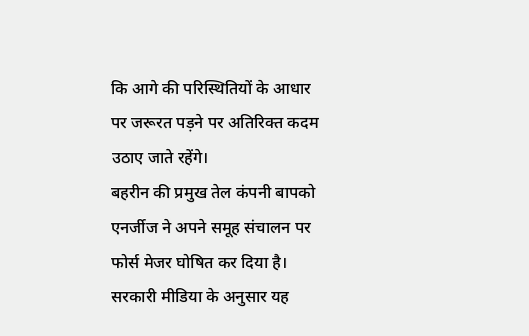कि आगे की परिस्थितियों के आधार पर जरूरत पड़ने पर अतिरिक्त कदम उठाए जाते रहेंगे।
बहरीन की प्रमुख तेल कंपनी बापको एनर्जीज ने अपने समूह संचालन पर फोर्स मेजर घोषित कर दिया है। सरकारी मीडिया के अनुसार यह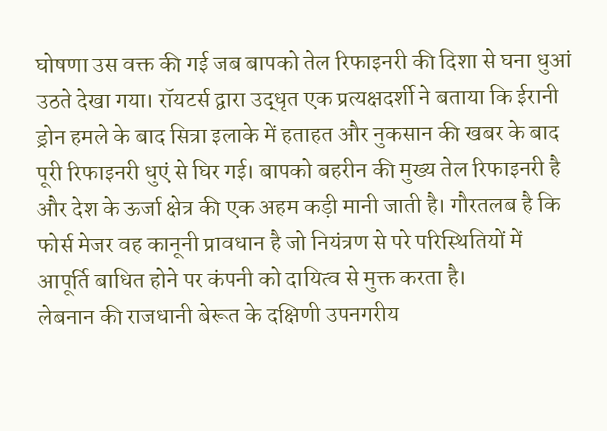घोषणा उस वक्त की गई जब बापको तेल रिफाइनरी की दिशा से घना धुआं उठते देखा गया। रॉयटर्स द्वारा उद्धृत एक प्रत्यक्षदर्शी ने बताया कि ईरानी ड्रोन हमले के बाद सित्रा इलाके में हताहत और नुकसान की खबर के बाद पूरी रिफाइनरी धुएं से घिर गई। बापको बहरीन की मुख्य तेल रिफाइनरी है और देश के ऊर्जा क्षेत्र की एक अहम कड़ी मानी जाती है। गौरतलब है कि फोर्स मेजर वह कानूनी प्रावधान है जो नियंत्रण से परे परिस्थितियों में आपूर्ति बाधित होने पर कंपनी को दायित्व से मुक्त करता है।
लेबनान की राजधानी बेरूत के दक्षिणी उपनगरीय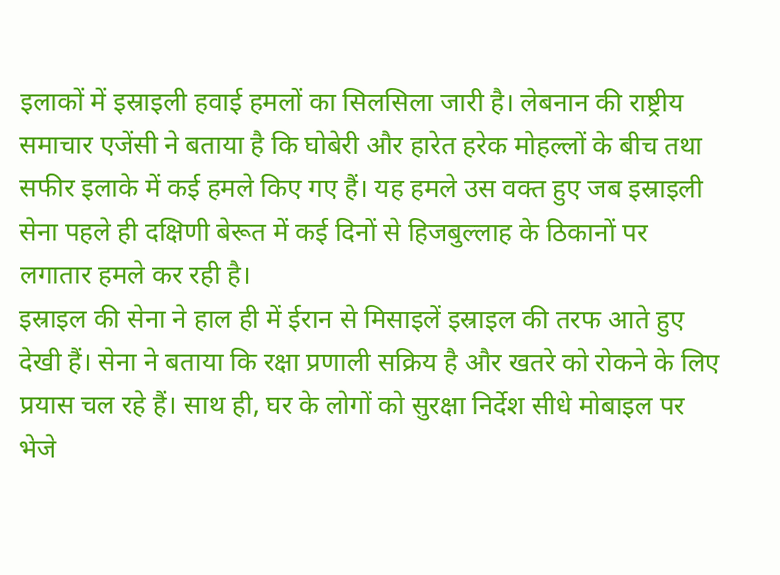इलाकों में इस्राइली हवाई हमलों का सिलसिला जारी है। लेबनान की राष्ट्रीय समाचार एजेंसी ने बताया है कि घोबेरी और हारेत हरेक मोहल्लों के बीच तथा सफीर इलाके में कई हमले किए गए हैं। यह हमले उस वक्त हुए जब इस्राइली सेना पहले ही दक्षिणी बेरूत में कई दिनों से हिजबुल्लाह के ठिकानों पर लगातार हमले कर रही है।
इस्राइल की सेना ने हाल ही में ईरान से मिसाइलें इस्राइल की तरफ आते हुए देखी हैं। सेना ने बताया कि रक्षा प्रणाली सक्रिय है और खतरे को रोकने के लिए प्रयास चल रहे हैं। साथ ही, घर के लोगों को सुरक्षा निर्देश सीधे मोबाइल पर भेजे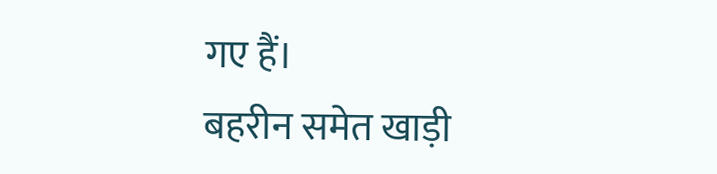गए हैं।
बहरीन समेत खाड़ी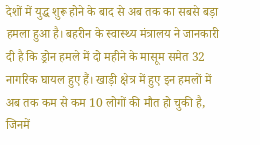देशों में युद्ध शुरू होने के बाद से अब तक का सबसे बड़ा हमला हुआ है। बहरीन के स्वास्थ्य मंत्रालय ने जानकारी दी है कि ड्रोन हमले में दो महीने के मासूम समेत 32 नागरिक घायल हुए हैं। खाड़ी क्षेत्र में हुए इन हमलों में अब तक कम से कम 10 लोगों की मौत हो चुकी है, जिनमें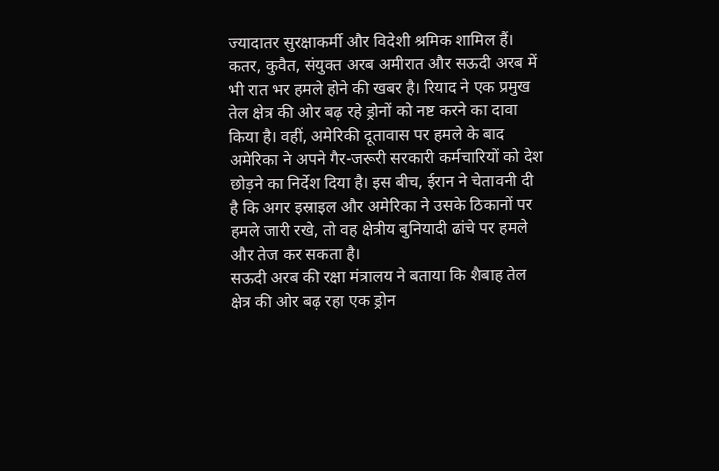ज्यादातर सुरक्षाकर्मी और विदेशी श्रमिक शामिल हैं। कतर, कुवैत, संयुक्त अरब अमीरात और सऊदी अरब में भी रात भर हमले होने की खबर है। रियाद ने एक प्रमुख तेल क्षेत्र की ओर बढ़ रहे ड्रोनों को नष्ट करने का दावा किया है। वहीं, अमेरिकी दूतावास पर हमले के बाद अमेरिका ने अपने गैर-जरूरी सरकारी कर्मचारियों को देश छोड़ने का निर्देश दिया है। इस बीच, ईरान ने चेतावनी दी है कि अगर इस्राइल और अमेरिका ने उसके ठिकानों पर हमले जारी रखे, तो वह क्षेत्रीय बुनियादी ढांचे पर हमले और तेज कर सकता है।
सऊदी अरब की रक्षा मंत्रालय ने बताया कि शैबाह तेल क्षेत्र की ओर बढ़ रहा एक ड्रोन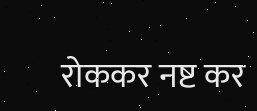रोककर नष्ट कर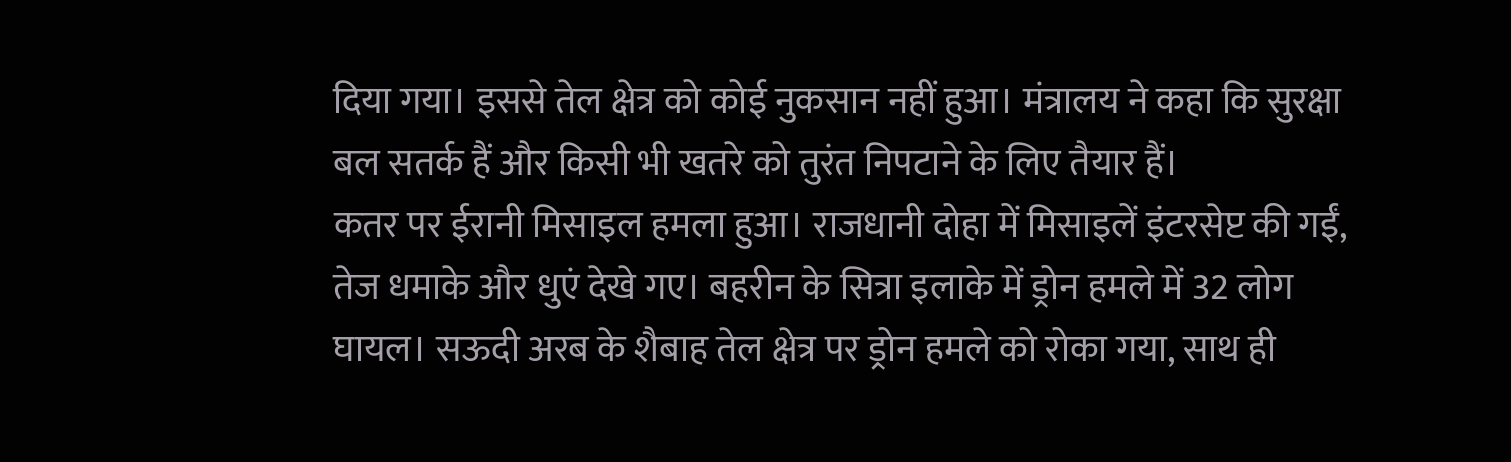दिया गया। इससे तेल क्षेत्र को कोई नुकसान नहीं हुआ। मंत्रालय ने कहा कि सुरक्षा बल सतर्क हैं और किसी भी खतरे को तुरंत निपटाने के लिए तैयार हैं।
कतर पर ईरानी मिसाइल हमला हुआ। राजधानी दोहा में मिसाइलें इंटरसेप्ट की गईं, तेज धमाके और धुएं देखे गए। बहरीन के सित्रा इलाके में ड्रोन हमले में 32 लोग घायल। सऊदी अरब के शैबाह तेल क्षेत्र पर ड्रोन हमले को रोका गया, साथ ही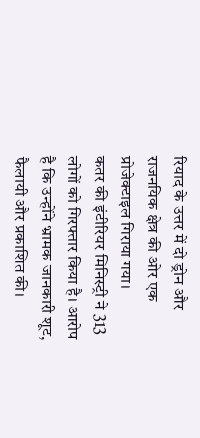रियाद के उत्तर में दो ड्रोन और राजनयिक क्षेत्र की ओर एक प्रोजेक्टाइल गिराया गया।
कतर की इंटीरियर मिनिस्ट्री ने 313 लोगों को गिरफ्तार किया है। आरोप है कि उन्होंने भ्रामक जानकारी शूट, फैलायी और प्रकाशित की।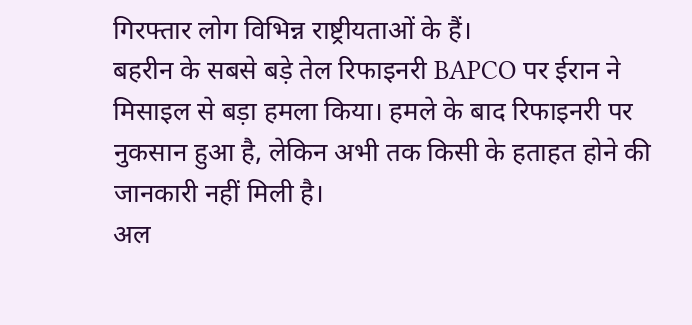गिरफ्तार लोग विभिन्न राष्ट्रीयताओं के हैं।
बहरीन के सबसे बड़े तेल रिफाइनरी BAPCO पर ईरान ने मिसाइल से बड़ा हमला किया। हमले के बाद रिफाइनरी पर नुकसान हुआ है, लेकिन अभी तक किसी के हताहत होने की जानकारी नहीं मिली है।
अल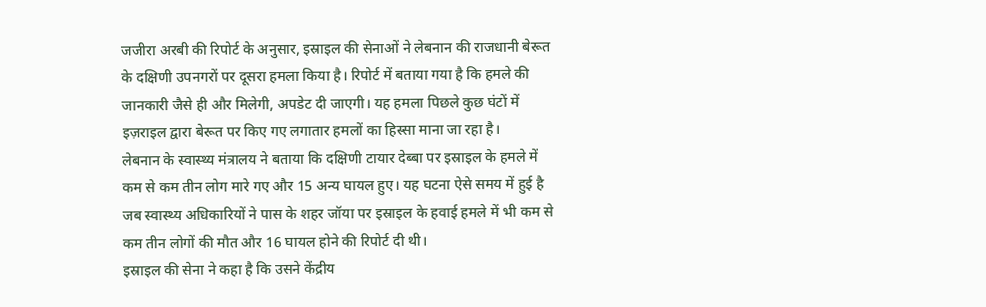जजीरा अरबी की रिपोर्ट के अनुसार, इस्राइल की सेनाओं ने लेबनान की राजधानी बेरूत के दक्षिणी उपनगरों पर दूसरा हमला किया है। रिपोर्ट में बताया गया है कि हमले की जानकारी जैसे ही और मिलेगी, अपडेट दी जाएगी। यह हमला पिछले कुछ घंटों में इज़राइल द्वारा बेरूत पर किए गए लगातार हमलों का हिस्सा माना जा रहा है।
लेबनान के स्वास्थ्य मंत्रालय ने बताया कि दक्षिणी टायार देब्बा पर इस्राइल के हमले में कम से कम तीन लोग मारे गए और 15 अन्य घायल हुए। यह घटना ऐसे समय में हुई है जब स्वास्थ्य अधिकारियों ने पास के शहर जॉया पर इस्राइल के हवाई हमले में भी कम से कम तीन लोगों की मौत और 16 घायल होने की रिपोर्ट दी थी।
इस्राइल की सेना ने कहा है कि उसने केंद्रीय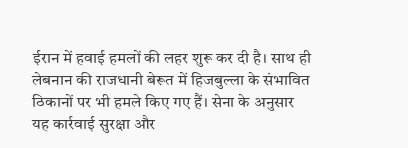ईरान में हवाई हमलों की लहर शुरू कर दी है। साथ ही लेबनान की राजधानी बेरूत में हिजबुल्ला के संभावित ठिकानों पर भी हमले किए गए हैं। सेना के अनुसार यह कार्रवाई सुरक्षा और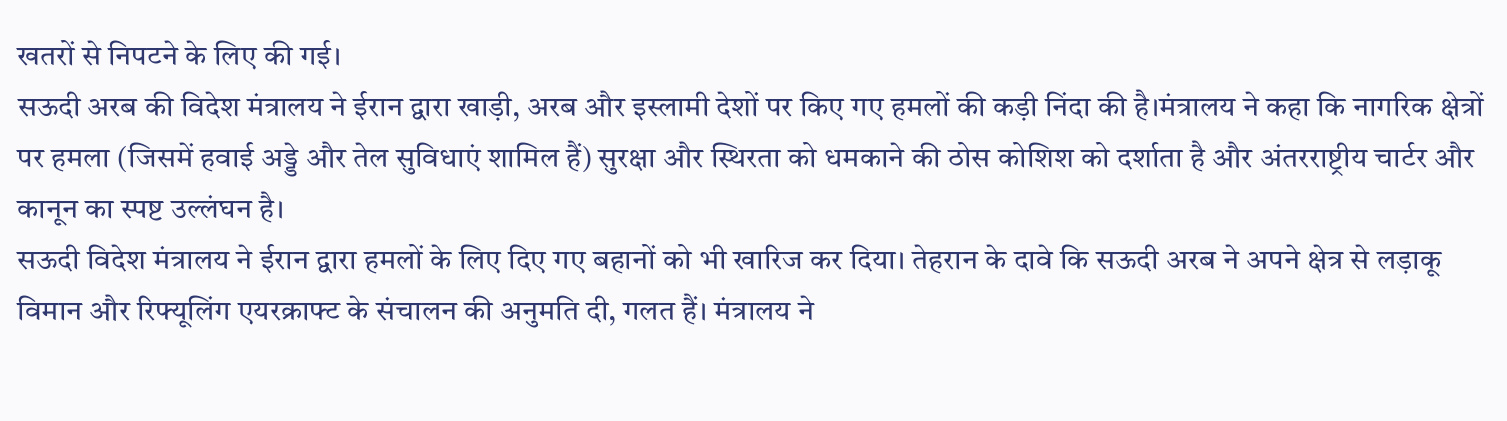खतरों से निपटने के लिए की गई।
सऊदी अरब की विदेश मंत्रालय ने ईरान द्वारा खाड़ी, अरब और इस्लामी देशों पर किए गए हमलों की कड़ी निंदा की है।मंत्रालय ने कहा कि नागरिक क्षेत्रों पर हमला (जिसमें हवाई अड्डे और तेल सुविधाएं शामिल हैं) सुरक्षा और स्थिरता को धमकाने की ठोस कोशिश को दर्शाता है और अंतरराष्ट्रीय चार्टर और कानून का स्पष्ट उल्लंघन है।
सऊदी विदेश मंत्रालय ने ईरान द्वारा हमलों के लिए दिए गए बहानों को भी खारिज कर दिया। तेहरान के दावे कि सऊदी अरब ने अपने क्षेत्र से लड़ाकू विमान और रिफ्यूलिंग एयरक्राफ्ट के संचालन की अनुमति दी, गलत हैं। मंत्रालय ने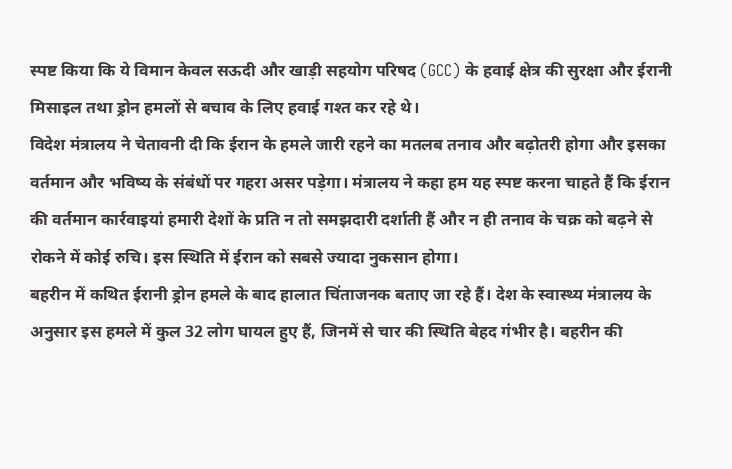स्पष्ट किया कि ये विमान केवल सऊदी और खाड़ी सहयोग परिषद (GCC) के हवाई क्षेत्र की सुरक्षा और ईरानी मिसाइल तथा ड्रोन हमलों से बचाव के लिए हवाई गश्त कर रहे थे।
विदेश मंत्रालय ने चेतावनी दी कि ईरान के हमले जारी रहने का मतलब तनाव और बढ़ोतरी होगा और इसका वर्तमान और भविष्य के संबंधों पर गहरा असर पड़ेगा। मंत्रालय ने कहा हम यह स्पष्ट करना चाहते हैं कि ईरान की वर्तमान कार्रवाइयां हमारी देशों के प्रति न तो समझदारी दर्शाती हैं और न ही तनाव के चक्र को बढ़ने से रोकने में कोई रुचि। इस स्थिति में ईरान को सबसे ज्यादा नुकसान होगा।
बहरीन में कथित ईरानी ड्रोन हमले के बाद हालात चिंताजनक बताए जा रहे हैं। देश के स्वास्थ्य मंत्रालय के अनुसार इस हमले में कुल 32 लोग घायल हुए हैं, जिनमें से चार की स्थिति बेहद गंभीर है। बहरीन की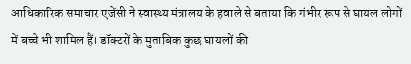आधिकारिक समाचार एजेंसी ने स्वास्थ्य मंत्रालय के हवाले से बताया कि गंभीर रूप से घायल लोगों में बच्चे भी शामिल हैं। डॉक्टरों के मुताबिक कुछ घायलों की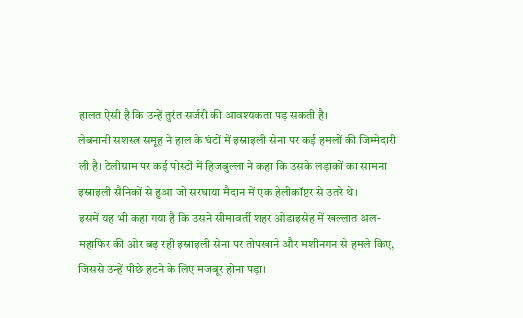हालत ऐसी है कि उन्हें तुरंत सर्जरी की आवश्यकता पड़ सकती है।
लेबनानी सशस्त्र समूह ने हाल के घंटों में इस्राइली सेना पर कई हमलों की जिम्मेदारी ली है। टेलीग्राम पर कई पोस्टों में हिजबुल्ला ने कहा कि उसके लड़ाकों का सामना इस्राइली सैनिकों से हुआ जो सरघाया मैदान में एक हेलीकॉप्टर से उतरे थे।
इसमें यह भी कहा गया है कि उसने सीमावर्ती शहर ओडाइसेह में खल्लात अल-महाफिर की ओर बढ़ रही इस्राइली सेना पर तोपखाने और मशीनगन से हमले किए, जिससे उन्हें पीछे हटने के लिए मजबूर होना पड़ा।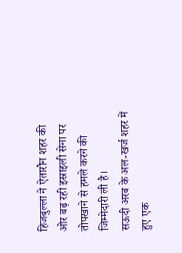हिजबुल्ला ने ऐतारौन शहर की ओर बढ़ रही इस्राइली सेना पर तोपखाने से हमले करने की जिम्मेदारी ली है।
सऊदी अरब के अल-खर्ज शहर में हुए एक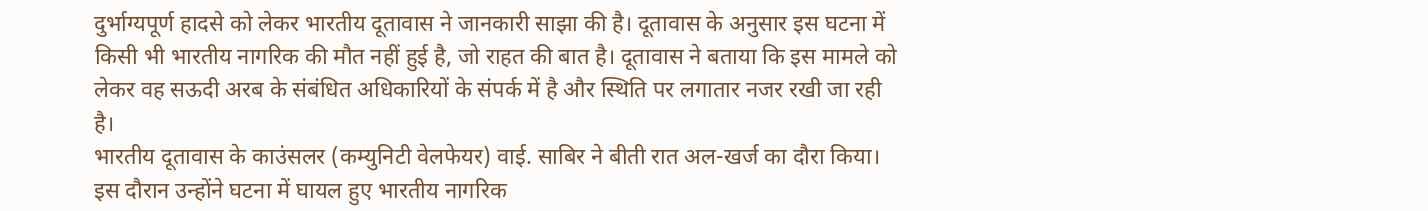दुर्भाग्यपूर्ण हादसे को लेकर भारतीय दूतावास ने जानकारी साझा की है। दूतावास के अनुसार इस घटना में किसी भी भारतीय नागरिक की मौत नहीं हुई है, जो राहत की बात है। दूतावास ने बताया कि इस मामले को लेकर वह सऊदी अरब के संबंधित अधिकारियों के संपर्क में है और स्थिति पर लगातार नजर रखी जा रही है।
भारतीय दूतावास के काउंसलर (कम्युनिटी वेलफेयर) वाई. साबिर ने बीती रात अल-खर्ज का दौरा किया। इस दौरान उन्होंने घटना में घायल हुए भारतीय नागरिक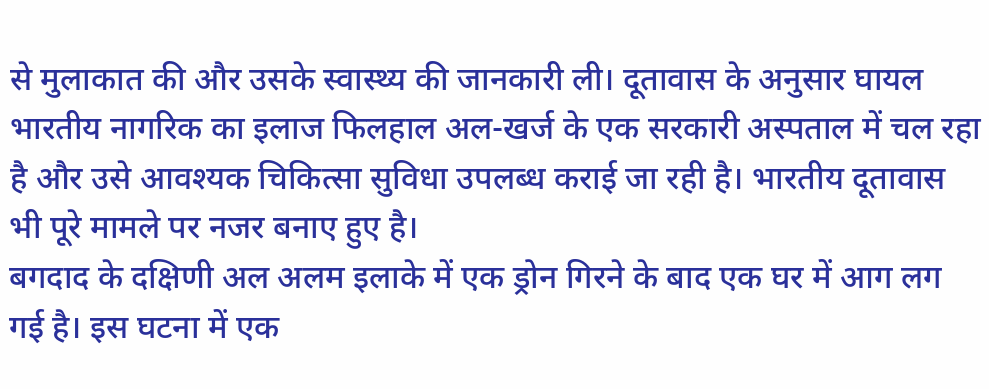से मुलाकात की और उसके स्वास्थ्य की जानकारी ली। दूतावास के अनुसार घायल भारतीय नागरिक का इलाज फिलहाल अल-खर्ज के एक सरकारी अस्पताल में चल रहा है और उसे आवश्यक चिकित्सा सुविधा उपलब्ध कराई जा रही है। भारतीय दूतावास भी पूरे मामले पर नजर बनाए हुए है।
बगदाद के दक्षिणी अल अलम इलाके में एक ड्रोन गिरने के बाद एक घर में आग लग गई है। इस घटना में एक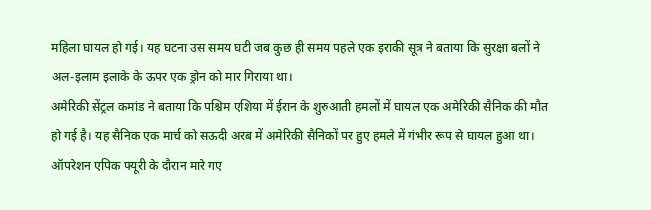महिला घायल हो गई। यह घटना उस समय घटी जब कुछ ही समय पहले एक इराकी सूत्र ने बताया कि सुरक्षा बलों ने अल-इलाम इलाके के ऊपर एक ड्रोन को मार गिराया था।
अमेरिकी सेंट्रल कमांड ने बताया कि पश्चिम एशिया में ईरान के शुरुआती हमलों में घायल एक अमेरिकी सैनिक की मौत हो गई है। यह सैनिक एक मार्च को सऊदी अरब में अमेरिकी सैनिकों पर हुए हमले में गंभीर रूप से घायल हुआ था। ऑपरेशन एपिक फ्यूरी के दौरान मारे गए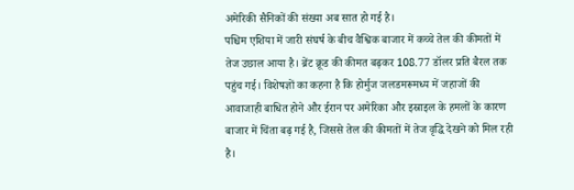अमेरिकी सैनिकों की संख्या अब सात हो गई है।
पश्चिम एशिया में जारी संघर्ष के बीच वैश्विक बाजार में कच्चे तेल की कीमतों में तेज उछाल आया है। ब्रेंट क्रूड की कीमत बढ़कर 108.77 डॉलर प्रति बैरल तक पहुंच गई। विशेषज्ञों का कहना है कि होर्मुज जलडमरूमध्य में जहाजों की आवाजाही बाधित होने और ईरान पर अमेरिका और इस्राइल के हमलों के कारण बाजार में चिंता बढ़ गई है, जिससे तेल की कीमतों में तेज वृद्धि देखने को मिल रही है।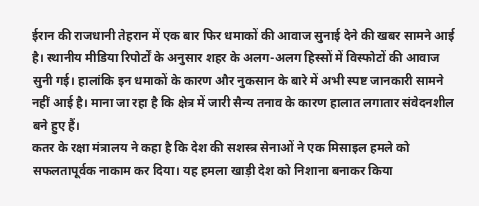ईरान की राजधानी तेहरान में एक बार फिर धमाकों की आवाज सुनाई देने की खबर सामने आई है। स्थानीय मीडिया रिपोर्टों के अनुसार शहर के अलग-अलग हिस्सों में विस्फोटों की आवाज सुनी गई। हालांकि इन धमाकों के कारण और नुकसान के बारे में अभी स्पष्ट जानकारी सामने नहीं आई है। माना जा रहा है कि क्षेत्र में जारी सैन्य तनाव के कारण हालात लगातार संवेदनशील बने हुए हैं।
कतर के रक्षा मंत्रालय ने कहा है कि देश की सशस्त्र सेनाओं ने एक मिसाइल हमले को सफलतापूर्वक नाकाम कर दिया। यह हमला खाड़ी देश को निशाना बनाकर किया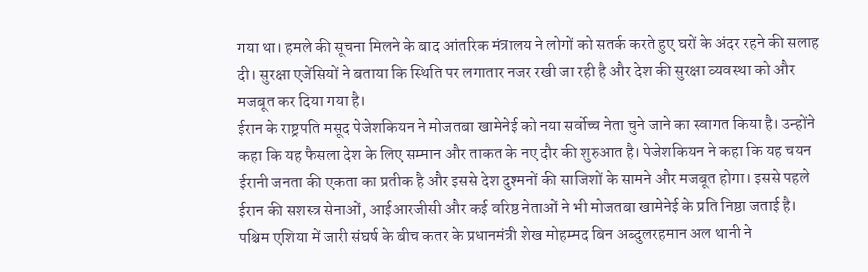गया था। हमले की सूचना मिलने के बाद आंतरिक मंत्रालय ने लोगों को सतर्क करते हुए घरों के अंदर रहने की सलाह दी। सुरक्षा एजेंसियों ने बताया कि स्थिति पर लगातार नजर रखी जा रही है और देश की सुरक्षा व्यवस्था को और मजबूत कर दिया गया है।
ईरान के राष्ट्रपति मसूद पेजेशकियन ने मोजतबा खामेनेई को नया सर्वोच्च नेता चुने जाने का स्वागत किया है। उन्होंने कहा कि यह फैसला देश के लिए सम्मान और ताकत के नए दौर की शुरुआत है। पेजेशकियन ने कहा कि यह चयन ईरानी जनता की एकता का प्रतीक है और इससे देश दुश्मनों की साजिशों के सामने और मजबूत होगा। इससे पहले ईरान की सशस्त्र सेनाओं, आईआरजीसी और कई वरिष्ठ नेताओं ने भी मोजतबा खामेनेई के प्रति निष्ठा जताई है।
पश्चिम एशिया में जारी संघर्ष के बीच कतर के प्रधानमंत्री शेख मोहम्मद बिन अब्दुलरहमान अल थानी ने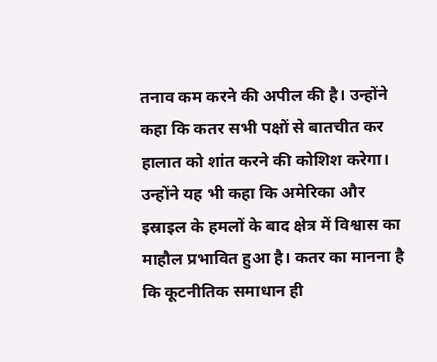तनाव कम करने की अपील की है। उन्होंने कहा कि कतर सभी पक्षों से बातचीत कर हालात को शांत करने की कोशिश करेगा। उन्होंने यह भी कहा कि अमेरिका और इस्राइल के हमलों के बाद क्षेत्र में विश्वास का माहौल प्रभावित हुआ है। कतर का मानना है कि कूटनीतिक समाधान ही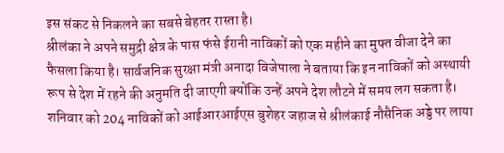इस संकट से निकलने का सबसे बेहतर रास्ता है।
श्रीलंका ने अपने समुद्री क्षेत्र के पास फंसे ईरानी नाविकों को एक महीने का मुफ्त वीजा देने का फैसला किया है। सार्वजनिक सुरक्षा मंत्री अनादा विजेपाला ने बताया कि इन नाविकों को अस्थायी रूप से देश में रहने की अनुमति दी जाएगी क्योंकि उन्हें अपने देश लौटने में समय लग सकता है। शनिवार को 204 नाविकों को आईआरआईएस बुशेहर जहाज से श्रीलंकाई नौसैनिक अड्डे पर लाया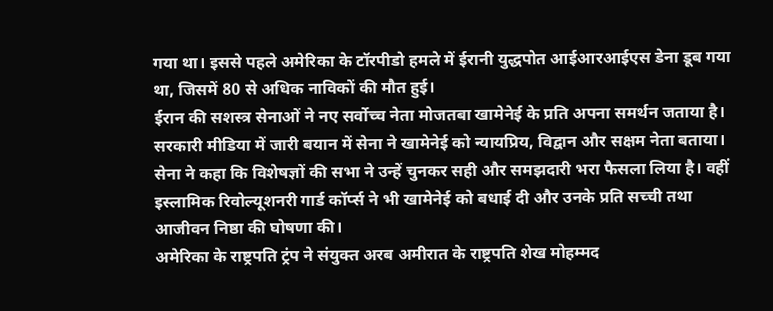गया था। इससे पहले अमेरिका के टॉरपीडो हमले में ईरानी युद्धपोत आईआरआईएस डेना डूब गया था, जिसमें 80 से अधिक नाविकों की मौत हुई।
ईरान की सशस्त्र सेनाओं ने नए सर्वोच्च नेता मोजतबा खामेनेई के प्रति अपना समर्थन जताया है। सरकारी मीडिया में जारी बयान में सेना ने खामेनेई को न्यायप्रिय, विद्वान और सक्षम नेता बताया। सेना ने कहा कि विशेषज्ञों की सभा ने उन्हें चुनकर सही और समझदारी भरा फैसला लिया है। वहीं इस्लामिक रिवोल्यूशनरी गार्ड कॉर्प्स ने भी खामेनेई को बधाई दी और उनके प्रति सच्ची तथा आजीवन निष्ठा की घोषणा की।
अमेरिका के राष्ट्रपति ट्रंप ने संयुक्त अरब अमीरात के राष्ट्रपति शेख मोहम्मद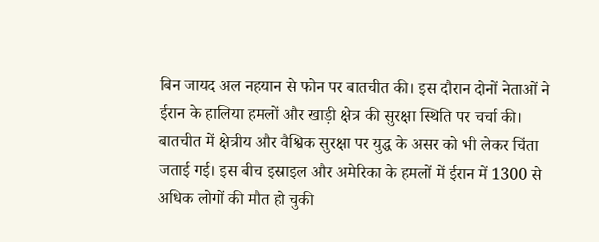बिन जायद अल नहयान से फोन पर बातचीत की। इस दौरान दोनों नेताओं ने ईरान के हालिया हमलों और खाड़ी क्षेत्र की सुरक्षा स्थिति पर चर्चा की। बातचीत में क्षेत्रीय और वैश्विक सुरक्षा पर युद्ध के असर को भी लेकर चिंता जताई गई। इस बीच इस्राइल और अमेरिका के हमलों में ईरान में 1300 से अधिक लोगों की मौत हो चुकी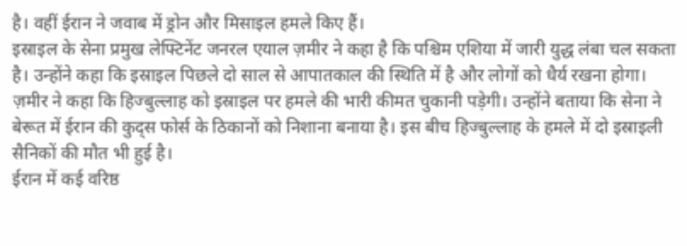है। वहीं ईरान ने जवाब में ड्रोन और मिसाइल हमले किए हैं।
इस्राइल के सेना प्रमुख लेफ्टिनेंट जनरल एयाल ज़मीर ने कहा है कि पश्चिम एशिया में जारी युद्ध लंबा चल सकता है। उन्होंने कहा कि इस्राइल पिछले दो साल से आपातकाल की स्थिति में है और लोगों को धैर्य रखना होगा। ज़मीर ने कहा कि हिज्बुल्लाह को इस्राइल पर हमले की भारी कीमत चुकानी पड़ेगी। उन्होंने बताया कि सेना ने बेरूत में ईरान की कुद्स फोर्स के ठिकानों को निशाना बनाया है। इस बीच हिज्बुल्लाह के हमले में दो इस्राइली सैनिकों की मौत भी हुई है।
ईरान में कई वरिष्ठ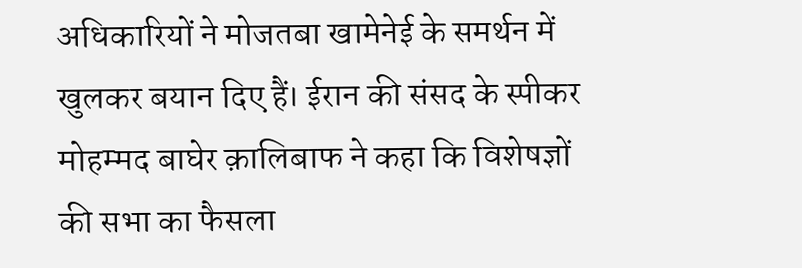अधिकारियों ने मोजतबा खामेनेई के समर्थन में खुलकर बयान दिए हैं। ईरान की संसद के स्पीकर मोहम्मद बाघेर क़ालिबाफ ने कहा कि विशेषज्ञों की सभा का फैसला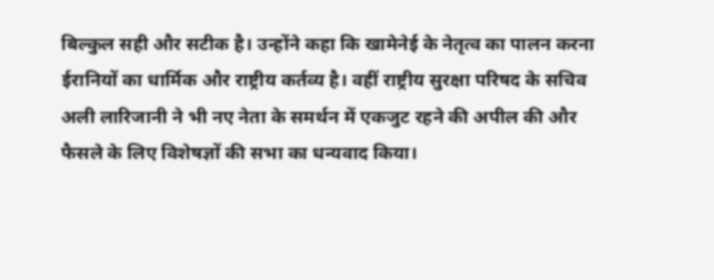बिल्कुल सही और सटीक है। उन्होंने कहा कि खामेनेई के नेतृत्व का पालन करना ईरानियों का धार्मिक और राष्ट्रीय कर्तव्य है। वहीं राष्ट्रीय सुरक्षा परिषद के सचिव अली लारिजानी ने भी नए नेता के समर्थन में एकजुट रहने की अपील की और फैसले के लिए विशेषज्ञों की सभा का धन्यवाद किया।